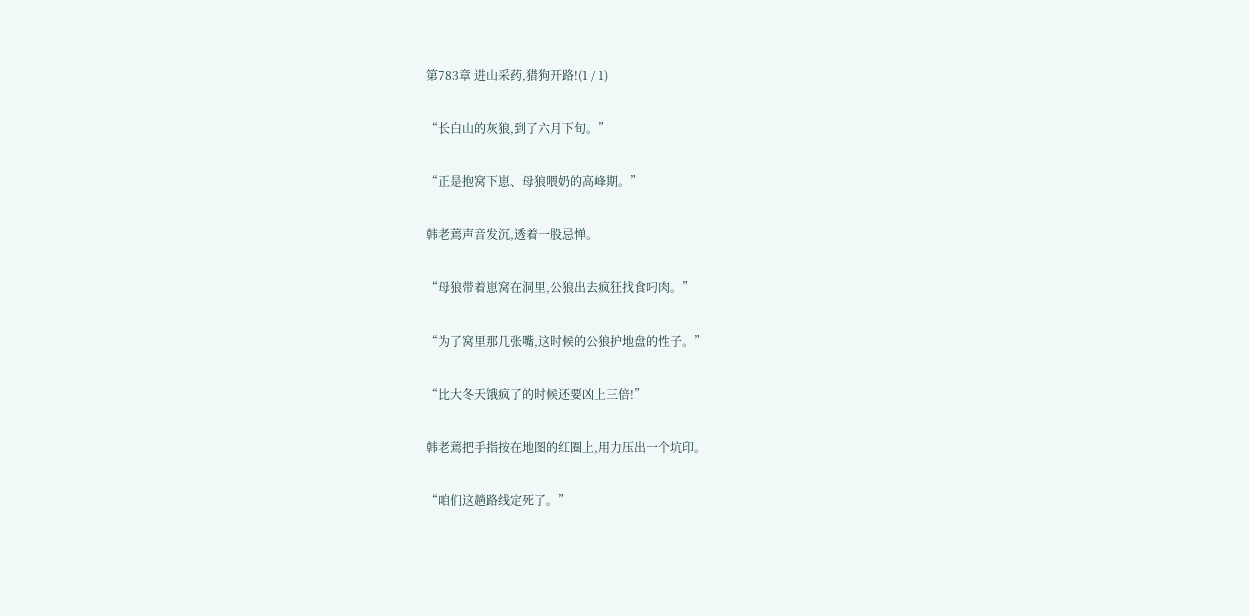第783章 进山采药,猎狗开路!(1 / 1)

“长白山的灰狼,到了六月下旬。”

“正是抱窝下崽、母狼喂奶的高峰期。”

韩老蔫声音发沉,透着一股忌惮。

“母狼带着崽窝在洞里,公狼出去疯狂找食叼肉。”

“为了窝里那几张嘴,这时候的公狼护地盘的性子。”

“比大冬天饿疯了的时候还要凶上三倍!”

韩老蔫把手指按在地图的红圈上,用力压出一个坑印。

“咱们这趟路线定死了。”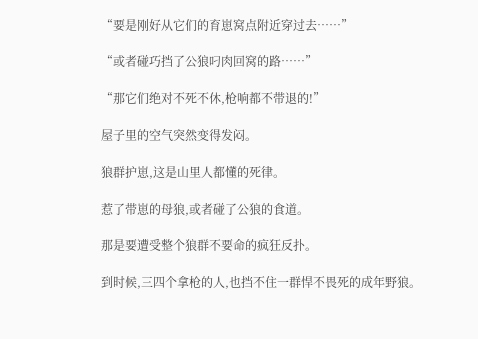“要是刚好从它们的育崽窝点附近穿过去……”

“或者碰巧挡了公狼叼肉回窝的路……”

“那它们绝对不死不休,枪响都不带退的!”

屋子里的空气突然变得发闷。

狼群护崽,这是山里人都懂的死律。

惹了带崽的母狼,或者碰了公狼的食道。

那是要遭受整个狼群不要命的疯狂反扑。

到时候,三四个拿枪的人,也挡不住一群悍不畏死的成年野狼。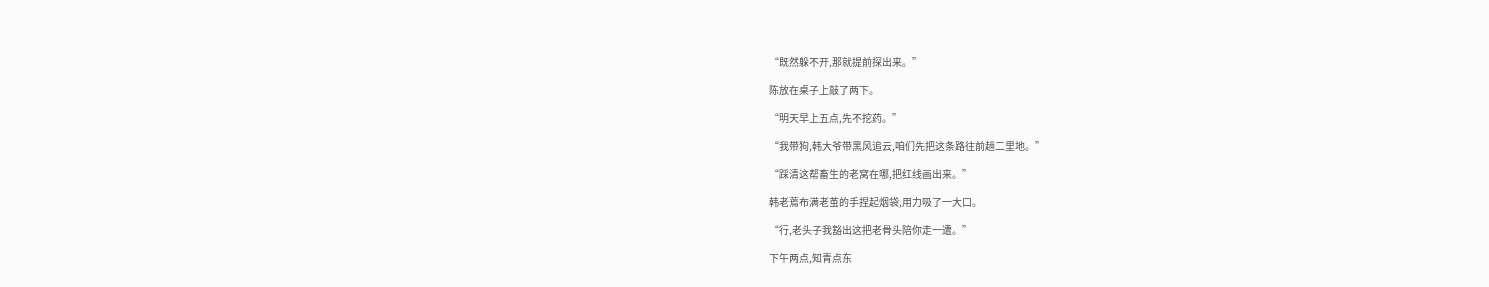“既然躲不开,那就提前探出来。”

陈放在桌子上敲了两下。

“明天早上五点,先不挖药。”

“我带狗,韩大爷带黑风追云,咱们先把这条路往前趟二里地。”

“踩清这帮畜生的老窝在哪,把红线画出来。”

韩老蔫布满老茧的手捏起烟袋,用力吸了一大口。

“行,老头子我豁出这把老骨头陪你走一遭。”

下午两点,知青点东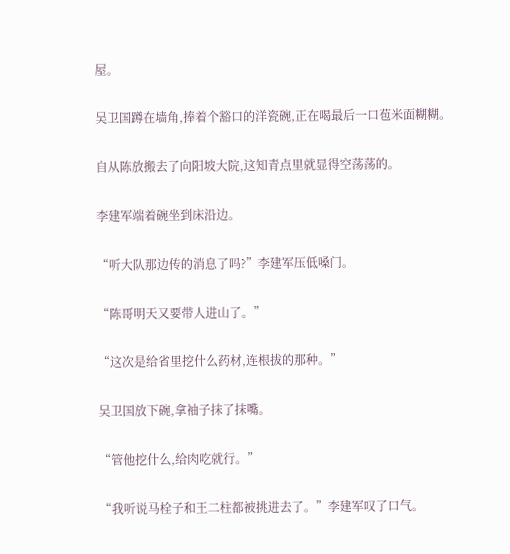屋。

吴卫国蹲在墙角,捧着个豁口的洋瓷碗,正在喝最后一口苞米面糊糊。

自从陈放搬去了向阳坡大院,这知青点里就显得空荡荡的。

李建军端着碗坐到床沿边。

“听大队那边传的消息了吗?”李建军压低嗓门。

“陈哥明天又要带人进山了。”

“这次是给省里挖什么药材,连根拔的那种。”

吴卫国放下碗,拿袖子抹了抹嘴。

“管他挖什么,给肉吃就行。”

“我听说马栓子和王二柱都被挑进去了。”李建军叹了口气。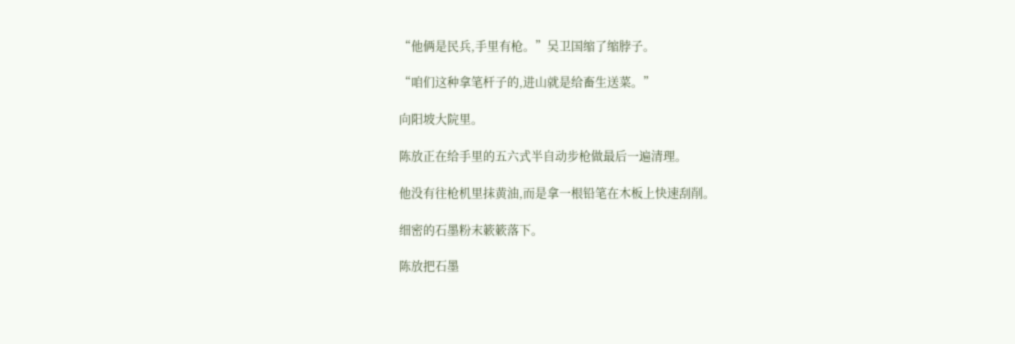“他俩是民兵,手里有枪。”吴卫国缩了缩脖子。

“咱们这种拿笔杆子的,进山就是给畜生送菜。”

向阳坡大院里。

陈放正在给手里的五六式半自动步枪做最后一遍清理。

他没有往枪机里抹黄油,而是拿一根铅笔在木板上快速刮削。

细密的石墨粉末簌簌落下。

陈放把石墨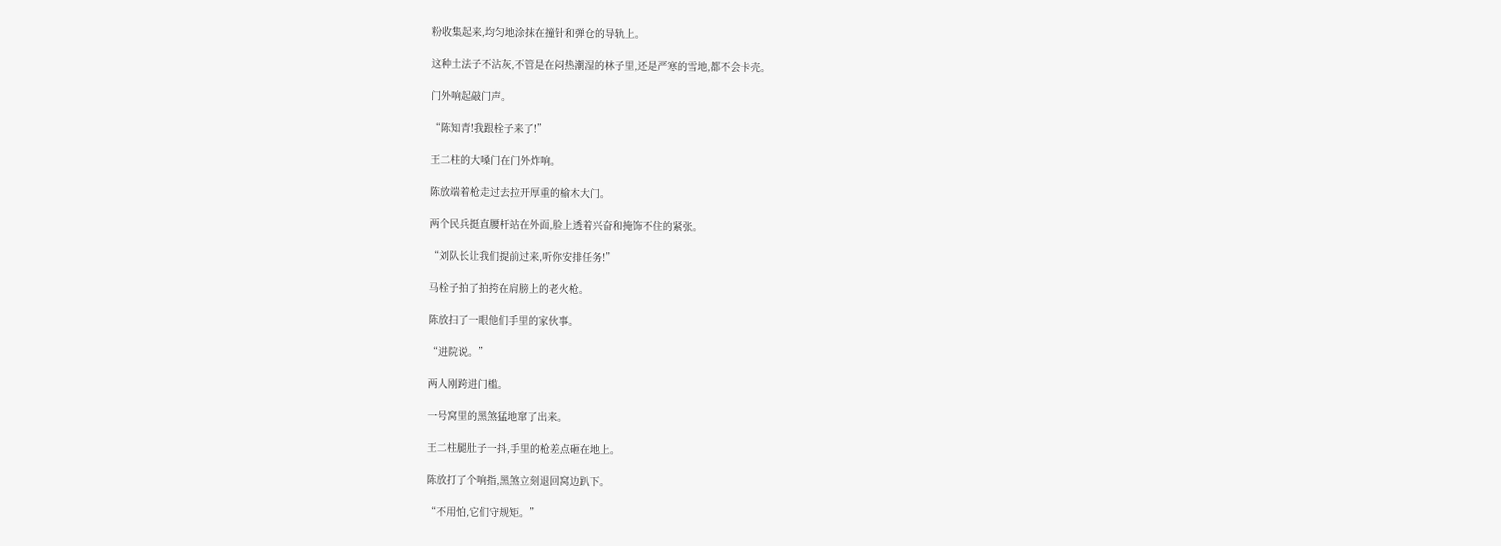粉收集起来,均匀地涂抹在撞针和弹仓的导轨上。

这种土法子不沾灰,不管是在闷热潮湿的林子里,还是严寒的雪地,都不会卡壳。

门外响起敲门声。

“陈知青!我跟栓子来了!”

王二柱的大嗓门在门外炸响。

陈放端着枪走过去拉开厚重的榆木大门。

两个民兵挺直腰杆站在外面,脸上透着兴奋和掩饰不住的紧张。

“刘队长让我们提前过来,听你安排任务!”

马栓子拍了拍挎在肩膀上的老火枪。

陈放扫了一眼他们手里的家伙事。

“进院说。”

两人刚跨进门槛。

一号窝里的黑煞猛地窜了出来。

王二柱腿肚子一抖,手里的枪差点砸在地上。

陈放打了个响指,黑煞立刻退回窝边趴下。

“不用怕,它们守规矩。”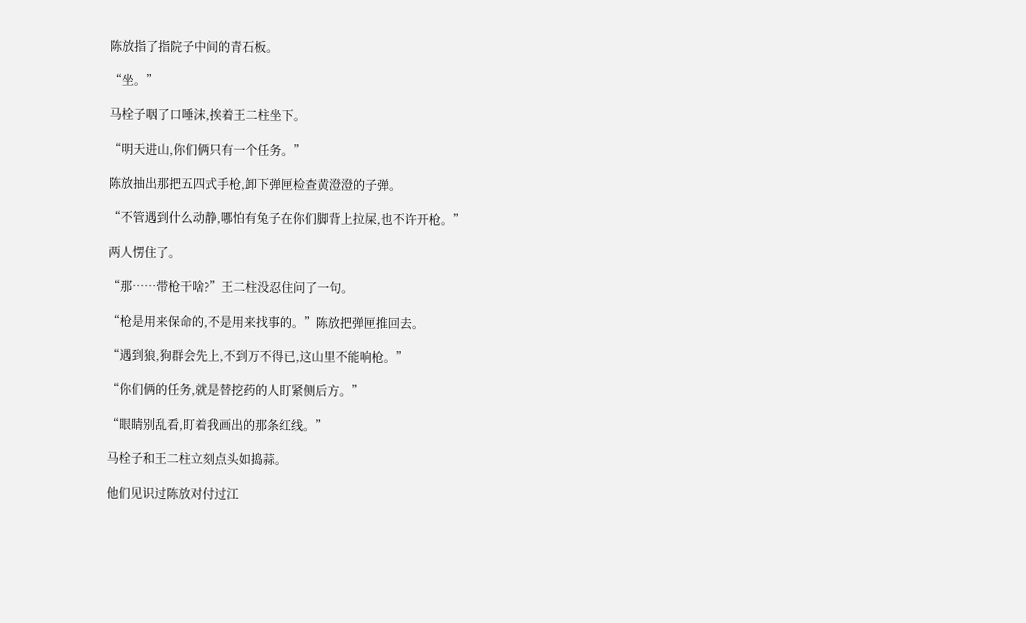陈放指了指院子中间的青石板。

“坐。”

马栓子咽了口唾沫,挨着王二柱坐下。

“明天进山,你们俩只有一个任务。”

陈放抽出那把五四式手枪,卸下弹匣检查黄澄澄的子弹。

“不管遇到什么动静,哪怕有兔子在你们脚背上拉屎,也不许开枪。”

两人愣住了。

“那……带枪干啥?”王二柱没忍住问了一句。

“枪是用来保命的,不是用来找事的。”陈放把弹匣推回去。

“遇到狼,狗群会先上,不到万不得已,这山里不能响枪。”

“你们俩的任务,就是替挖药的人盯紧侧后方。”

“眼睛别乱看,盯着我画出的那条红线。”

马栓子和王二柱立刻点头如捣蒜。

他们见识过陈放对付过江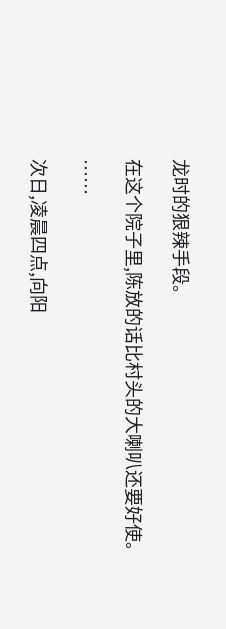龙时的狠辣手段。

在这个院子里,陈放的话比村头的大喇叭还要好使。

……

次日,凌晨四点,向阳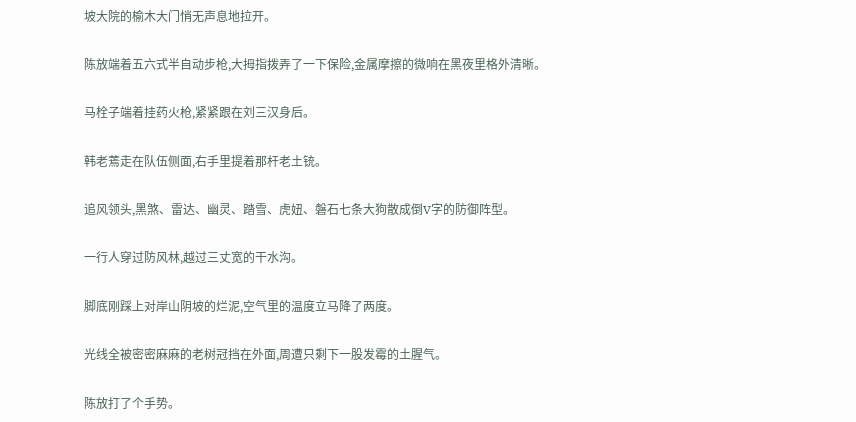坡大院的榆木大门悄无声息地拉开。

陈放端着五六式半自动步枪,大拇指拨弄了一下保险,金属摩擦的微响在黑夜里格外清晰。

马栓子端着挂药火枪,紧紧跟在刘三汉身后。

韩老蔫走在队伍侧面,右手里提着那杆老土铳。

追风领头,黑煞、雷达、幽灵、踏雪、虎妞、磐石七条大狗散成倒V字的防御阵型。

一行人穿过防风林,越过三丈宽的干水沟。

脚底刚踩上对岸山阴坡的烂泥,空气里的温度立马降了两度。

光线全被密密麻麻的老树冠挡在外面,周遭只剩下一股发霉的土腥气。

陈放打了个手势。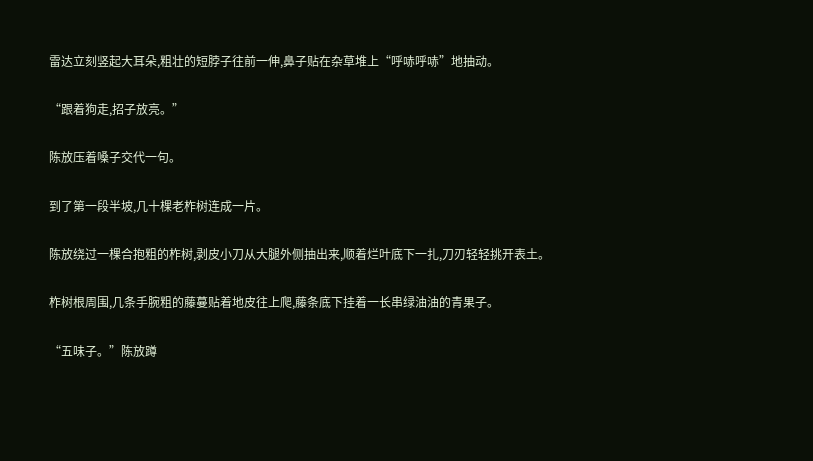雷达立刻竖起大耳朵,粗壮的短脖子往前一伸,鼻子贴在杂草堆上“呼哧呼哧”地抽动。

“跟着狗走,招子放亮。”

陈放压着嗓子交代一句。

到了第一段半坡,几十棵老柞树连成一片。

陈放绕过一棵合抱粗的柞树,剥皮小刀从大腿外侧抽出来,顺着烂叶底下一扎,刀刃轻轻挑开表土。

柞树根周围,几条手腕粗的藤蔓贴着地皮往上爬,藤条底下挂着一长串绿油油的青果子。

“五味子。”陈放蹲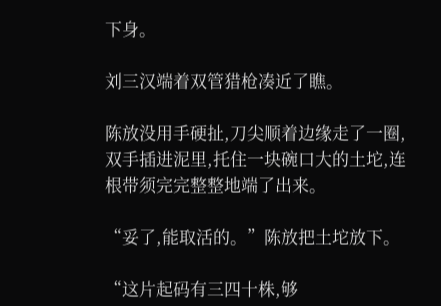下身。

刘三汉端着双管猎枪凑近了瞧。

陈放没用手硬扯,刀尖顺着边缘走了一圈,双手插进泥里,托住一块碗口大的土坨,连根带须完完整整地端了出来。

“妥了,能取活的。”陈放把土坨放下。

“这片起码有三四十株,够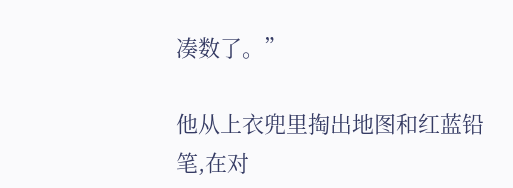凑数了。”

他从上衣兜里掏出地图和红蓝铅笔,在对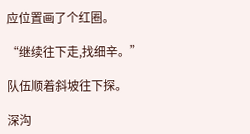应位置画了个红圈。

“继续往下走,找细辛。”

队伍顺着斜坡往下探。

深沟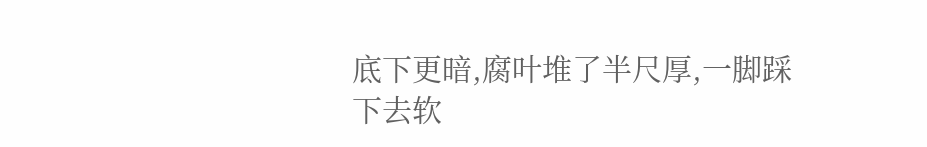底下更暗,腐叶堆了半尺厚,一脚踩下去软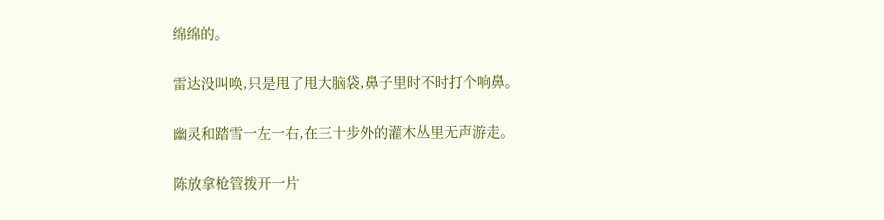绵绵的。

雷达没叫唤,只是甩了甩大脑袋,鼻子里时不时打个响鼻。

幽灵和踏雪一左一右,在三十步外的灌木丛里无声游走。

陈放拿枪管拨开一片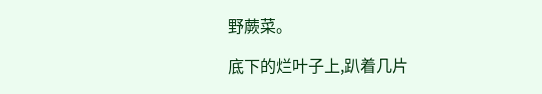野蕨菜。

底下的烂叶子上,趴着几片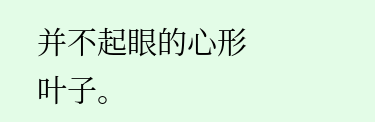并不起眼的心形叶子。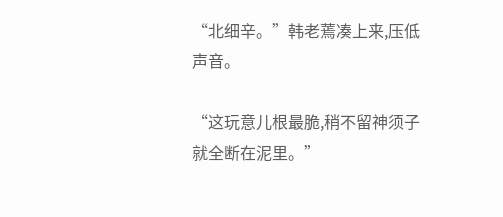“北细辛。”韩老蔫凑上来,压低声音。

“这玩意儿根最脆,稍不留神须子就全断在泥里。”